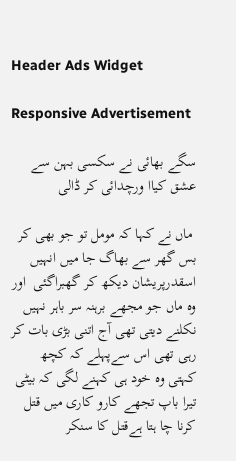Header Ads Widget

Responsive Advertisement

سگے بھائی نے سکسی بہن سے عشق کیاا ورچدائی کر ڈالی

 ماں نے کہا کہ مومل تو جو بھی کر بس گھر سے بھاگ جا میں انہیں اسقدرپریشان دیکھ کر گھبراگئی  اور وہ ماں جو مجھے برہنہ سر باہر نہیں نکلنے دیتی تھی آج اتنی بڑی بات کر رہی تھی اس سےپہلے کہ کچھ کہتی وہ خود ہی کہنے لگی کہ بیٹی تیرا باپ تجھے کارو کاری میں قتل کرنا چا ہتا ہےقتل کا سنکر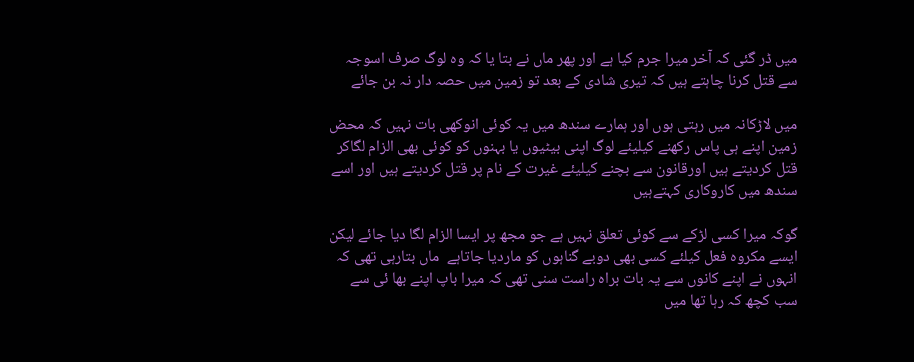میں ڈر گئی کہ آخر میرا جرم کیا ہے اور پھر ماں نے بتا یا کہ وہ لوگ صرف اسوجہ سے قتل کرنا چاہتے ہیں کہ تیری شادی کے بعد تو زمین میں حصہ دار نہ بن جائے

میں لاڑکانہ میں رہتی ہوں اور ہمارے سندھ میں یہ کوئی انوکھی بات نہیں کہ محض زمین اپنے ہی پاس رکھنے کیلیئے لوگ اپنی بیٹیوں یا بہنوں کو کوئی بھی الزام لگاکر قتل کردیتے ہیں اورقانون سے بچنے کیلیئے غیرت کے نام پر قتل کردیتے ہیں اور اسے سندھ میں کاروکاری کہتےہیں

گوکہ میرا کسی لڑکے سے کوئی تعلق نہیں ہے جو مجھ پر ایسا الزام لگا دیا جائے لیکن ایسے مکروہ فعل کیلئے کسی بھی دوبے گناہوں کو ماردیا جاتاہے  ماں بتارہی تھی کہ انہوں نے اپنے کانوں سے یہ بات براہ راست سنی تھی کہ میرا باپ اپنے بھا ئی سے سب کچھ کہ رہا تھا میں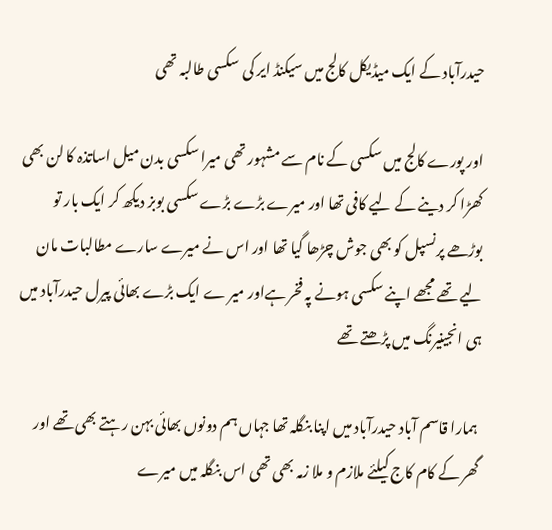حیدرآباد کے ایک میڈیکل کالج میں سیکنڈ ایر کی  سکسی طالبہ تھی

اور پورے کالج میں سکسی کے نام سے مشہور تھی میرا سکسی بدن میل اساتذہ کا لن بھی کھڑا کر دینے کے لیے کافی تھا اور میرے بڑے بڑے سکسی بوبز دیکھ کر ایک بار تو بوڑھے پرنسپل کو بھی جوش چڑھا گیا تھا اور اس نے میرے سارے مطالبات مان لیے تھے مجھے اپنے سکسی ہونے پہ فخر ہےاور میر ے ایک بڑے بھائی پیرل حیدرآباد میں ہی انجینیرنگ میں پڑھتے تھے

 ہمارا قاسم آباد حیدرآباد میں اپنا بنگلہ تھا جہاں ہم دونوں بھائی بہن رہتے بھی تھے اور گھر کے کام کاج کیلئے ملازم و ملا زمہ بھی تھی اس بنگلہ میں میرے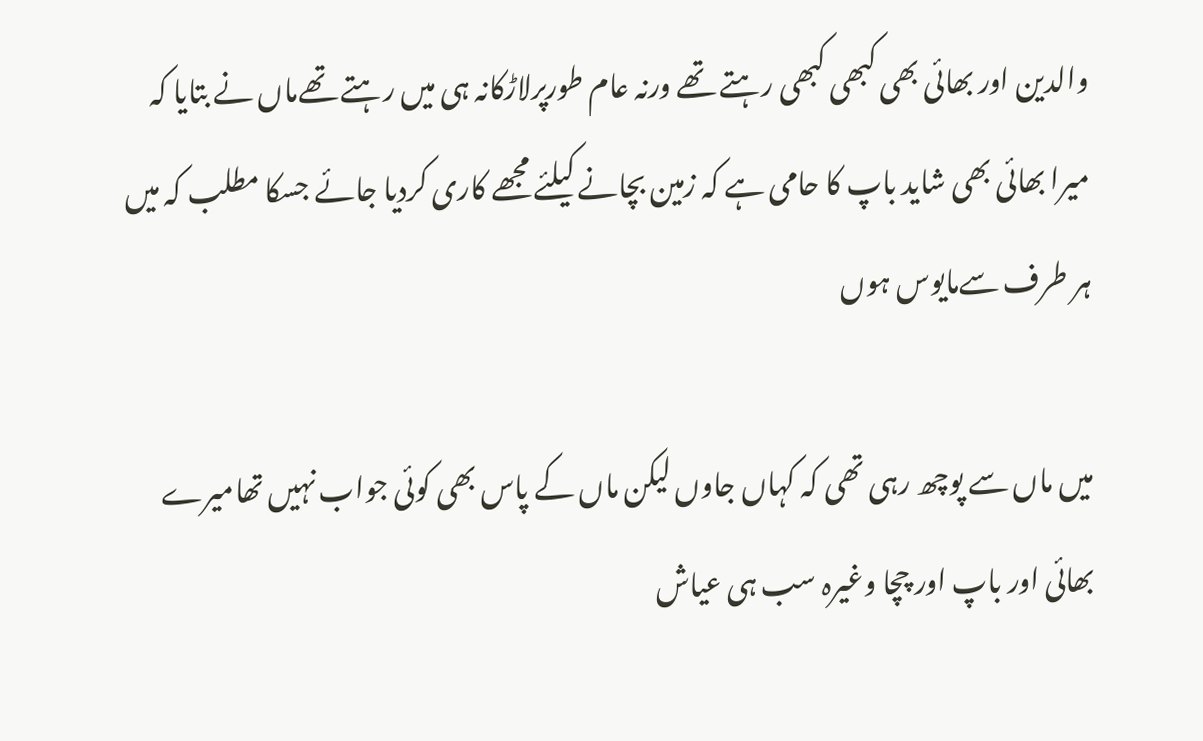والدین اور بھائی بھی کبھی کبھی رہتے تھے ورنہ عام طورپرلاڑکانہ ہی میں رہتے تھےماں نے بتایا کہ میرا بھائی بھی شاید باپ کا حامی ہے کہ زمین بچانے کیلئے مجھے کاری کردیا جائے جسکا مطلب کہ میں ہر طرف سےمایوس ہوں

میں ماں سے پوچھ رہی تھی کہ کہاں جاوں لیکن ماں کے پاس بھی کوئی جواب نہیں تھامیرے بھائی اور باپ اور چچا وغیرہ سب ہی عیاش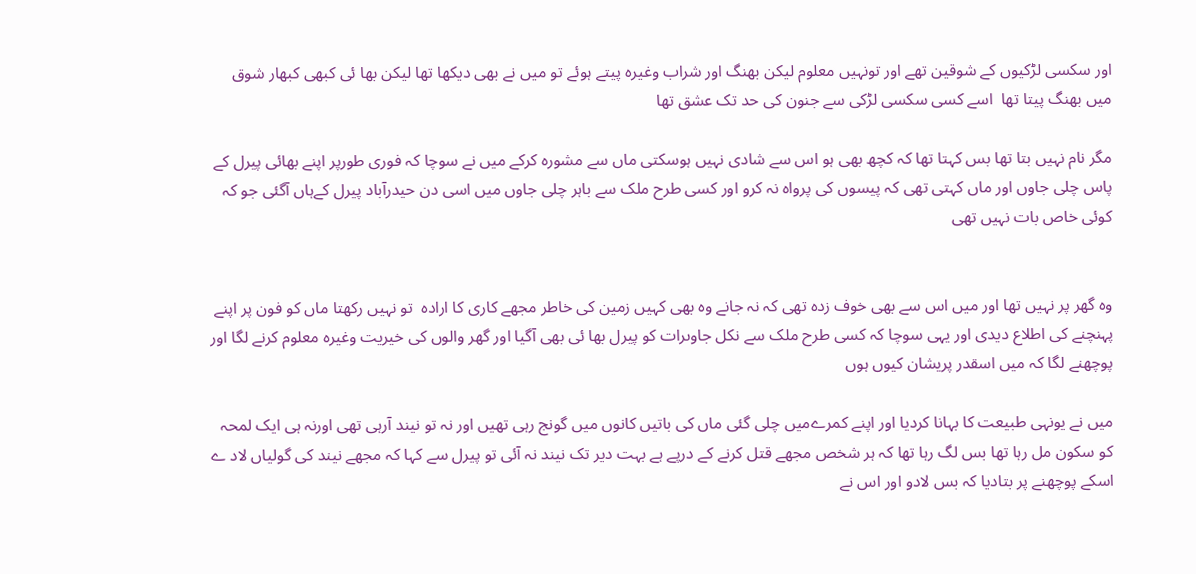اور سکسی لڑکیوں کے شوقین تھے اور تونہیں معلوم لیکن بھنگ اور شراب وغیرہ پیتے ہوئے تو میں نے بھی دیکھا تھا لیکن بھا ئی کبھی کبھار شوق میں بھنگ پیتا تھا  اسے کسی سکسی لڑکی سے جنون کی حد تک عشق تھا

مگر نام نہیں بتا تھا بس کہتا تھا کہ کچھ بھی ہو اس سے شادی نہیں ہوسکتی ماں سے مشورہ کرکے میں نے سوچا کہ فوری طورپر اپنے بھائی پیرل کے پاس چلی جاوں اور ماں کہتی تھی کہ پیسوں کی پرواہ نہ کرو اور کسی طرح ملک سے باہر چلی جاوں میں اسی دن حیدرآباد پیرل کےہاں آگئی جو کہ کوئی خاص بات نہیں تھی


وہ گھر پر نہیں تھا اور میں اس سے بھی خوف زدہ تھی کہ نہ جانے وہ بھی کہیں زمین کی خاطر مجھے کاری کا ارادہ  تو نہیں رکھتا ماں کو فون پر اپنے پہنچنے کی اطلاع دیدی اور یہی سوچا کہ کسی طرح ملک سے نکل جاوںرات کو پیرل بھا ئی بھی آگیا اور گھر والوں کی خیریت وغیرہ معلوم کرنے لگا اور پوچھنے لگا کہ میں اسقدر پریشان کیوں ہوں

میں نے یونہی طبیعت کا بہانا کردیا اور اپنے کمرےمیں چلی گئی ماں کی باتیں کانوں میں گونج رہی تھیں اور نہ تو نیند آرہی تھی اورنہ ہی ایک لمحہ کو سکون مل رہا تھا بس لگ رہا تھا کہ ہر شخص مجھے قتل کرنے کے درپے ہے بہت دیر تک نیند نہ آئی تو پیرل سے کہا کہ مجھے نیند کی گولیاں لاد ے اسکے پوچھنے پر بتادیا کہ بس لادو اور اس نے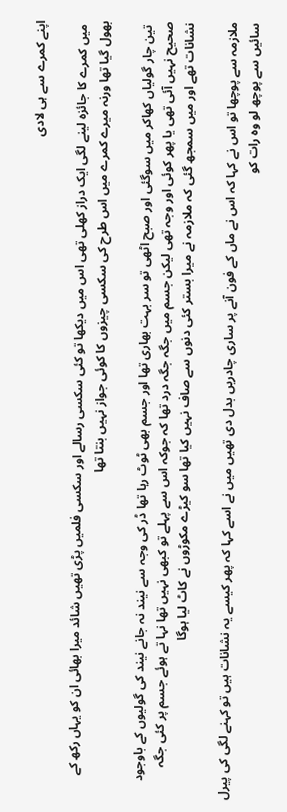اپنے کمرے سے ہی لادی

 میں کمرے کا جائزہ لینے لگی ایک دراز کھلی تھی اس میں دیکھا تو کئی سکسی رسالے اور سکسی فلمیں پڑی تھیں شائد میرا بھائی ان کو یہاں رکھ کے بھول گیا تھا ورنہ میرے کمرے میں اس طرح کی سکسی چیزوں کا کوئی جواز نہیں بنتا تھا

 تین چار گولیاں کھاکر میں سوگئی اور صبح اٹھی تو سر بہت بھاری تھا اور جسم بھی ٹوٹ رہا تھا ڈر کی وجہ سے نیند نہ جانے نیند کی گولیوں کے باوجود صحیح نہیں آئی تھی یا پھر کوئی اور وجہ تھی لیکن جسم میں جگہ جگہ درد تھا کہ جوکہ اس سے پہلے تو کبھی نہیں تھا نہا تے ہوئے جسم پر کئی جگہ نشانات تھے اور میں سمجھ گئی کہ ملازمہ نے میرا بستر کئی دنوں سے صاف نہیں کیا تھا سو کیڑے مکوڑوں نے کاٹ لیا ہوگا

ملازمہ سے پوچھا تو اس نے کہا کہ اس نے ماں کے فون آنے پر ساری چادریں بدل دی تھیں میں نے اسے کہا کہ پھر کیسے یہ نشانات ہیں تو کہنے لگی کی پیرل سائیں سے پوچھ لو وہ رات کو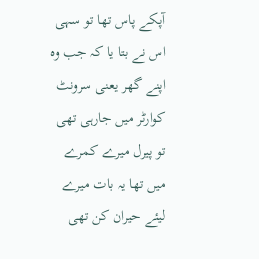آپکے پاس تھا تو سہی اس نے بتا یا کہ جب وہ اپنے گھر یعنی سرونٹ کوارٹر میں جارہی تھی تو پیرل میرے کمرے میں تھا یہ بات میرے لیئے حیران کن تھی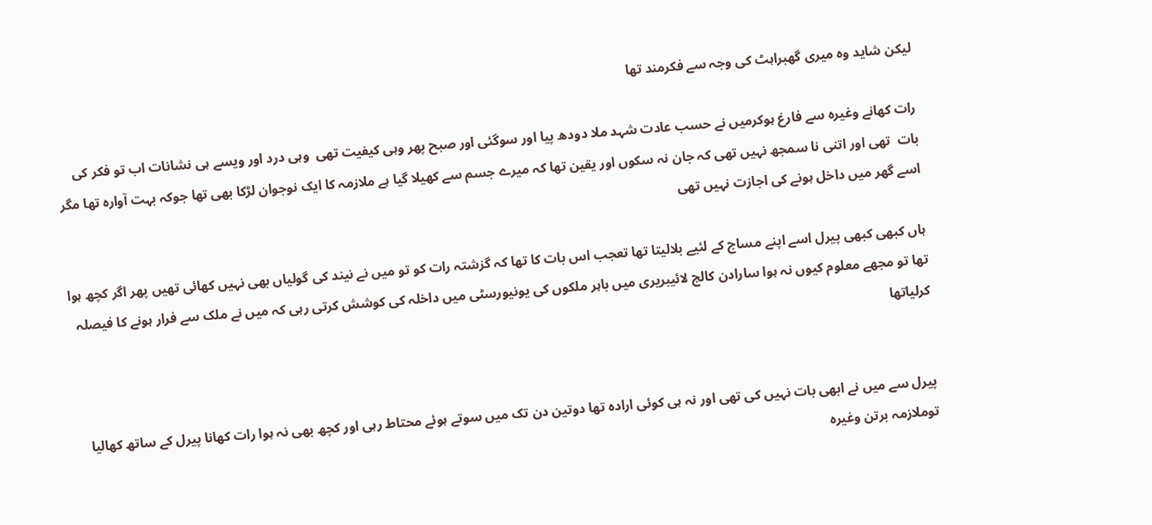لیکن شاید وہ میری گھبراہٹ کی وجہ سے فکرمند تھا

رات کھانے وغیرہ سے فارغ ہوکرمیں نے حسب عادت شہد ملا دودھ پیا اور سوگئی اور صبح پھر وہی کیفیت تھی  وہی درد اور ویسے ہی نشانات اب تو فکر کی بات  تھی اور اتنی نا سمجھ نہیں تھی کہ جان نہ سکوں اور یقین تھا کہ میرے جسم سے کھیلا گیا ہے ملازمہ کا ایک نوجوان لڑکا بھی تھا جوکہ بہت آوارہ تھا مگر اسے گھر میں داخل ہونے کی اجازت نہیں تھی

ہاں کبھی کبھی پیرل اسے اپنے مساج کے لئیے بلالیتا تھا تعجب اس بات کا تھا کہ گزشتہ رات کو تو میں نے نیند کی گولیاں بھی نہیں کھائی تھیں پھر اگر کچھ ہوا تھا تو مجھے معلوم کیوں نہ ہوا سارادن کالج لائیبریری میں باہر ملکوں کی یونیورسٹی میں داخلہ کی کوشش کرتی رہی کہ میں نے ملک سے فرار ہونے کا فیصلہ کرلیاتھا


پیرل سے میں نے ابھی بات نہیں کی تھی اور نہ ہی کوئی ارادہ تھا دوتین دن تک میں سوتے ہوئے محتاط رہی اور کچھ بھی نہ ہوا رات کھانا پیرل کے ساتھ کھالیا توملازمہ برتن وغیرہ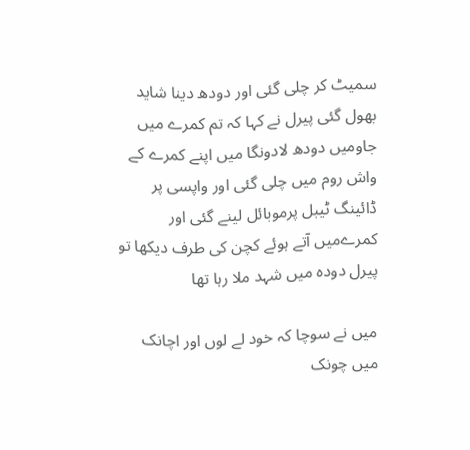سمیٹ کر چلی گئی اور دودھ دینا شاید بھول گئی پیرل نے کہا کہ تم کمرے میں جاومیں دودھ لادونگا میں اپنے کمرے کے واش روم میں چلی گئی اور واپسی پر ڈائینگ ٹیبل پرموبائل لینے گئی اور کمرےمیں آتے ہوئے کچن کی طرف دیکھا تو پیرل دودہ میں شہد ملا رہا تھا

میں نے سوچا کہ خود لے لوں اور اچانک میں چونک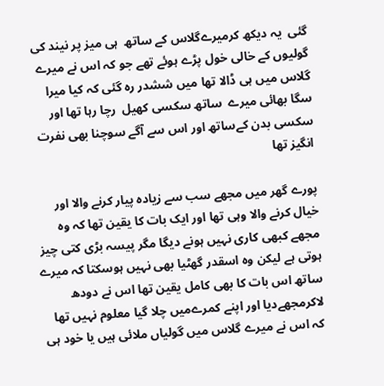گئی  یہ دیکھ کرمیرےگلاس کے ساتھ  ہی میز پر نیند کی گولیوں کے خالی خول پڑے ہوئے تھے جو کہ اس نے میرے گلاس میں ہی ڈالا تھا میں ششدر رہ گئی کہ کیا میرا سگا بھائی میرے  ساتھ سکسی کھیل  رچا رہا تھا اور سکسی بدن کےساتھ اور اس سے آگے سوچنا بھی نفرت انگیز تھا

پورے گھر میں مجھے سب سے زیادہ پیار کرنے والا اور خیال کرنے والا وہی تھا اور ایک بات کا یقین تھا کہ وہ مجھے کبھی کاری نہیں ہونے دیگا مگر پیسہ بڑی کتی چیز ہوتی ہے لیکن وہ اسقدر گھٹیا بھی نہیں ہوسکتا کہ میرے ساتھ اس بات کا بھی کامل یقین تھا اس نے دودھ لاکرمجھےدیا اور اپنے کمرےمیں چلا گیا معلوم نہیں تھا کہ اس نے میرے گلاس میں گولیاں ملائی ہیں یا خود ہی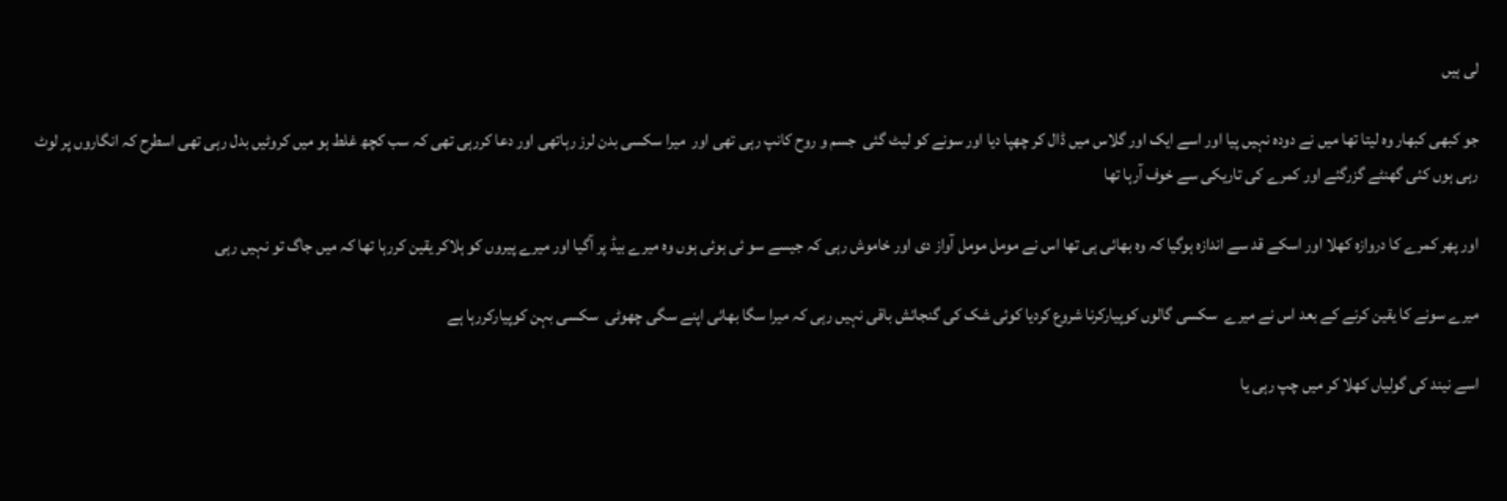لی ہیں

جو کبھی کبھار وہ لیتا تھا میں نے دودہ نہیں پیا اور اسے ایک اور گلاس میں ڈال کر چھپا دیا اور سونے کو لیٹ گئی  جسم و روح کانپ رہی تھی اور  میرا سکسی بدن لرز رہاتھی اور دعا کررہی تھی کہ سب کچھ غلط ہو میں کروٹیں بدل رہی تھی اسطرح کہ انگاروں پر لوٹ رہی ہوں کئی گھنٹے گزرگئے اور کمرے کی تاریکی سے خوف آرہا تھا

اور پھر کمرے کا دروازہ کھلا اور اسکے قد سے اندازہ ہوگیا کہ وہ بھائی ہی تھا اس نے مومل مومل آواز دی اور خاموش رہی کہ جیسے سو ئی ہوئی ہوں وہ میرے بیڈ پر آگیا اور میرے پیروں کو ہلاکر یقین کررہا تھا کہ میں جاگ تو نہیں رہی

میرے سونے کا یقین کرنے کے بعد اس نے میرے  سکسی گالوں کوپیارکرنا شروع کردیا کوئی شک کی گنجائش باقی نہیں رہی کہ میرا سگا بھائی اپنے سگی چھوٹی  سکسی بہن کوپیارکررہا ہے

اسے نیند کی گولیاں کھلا کر میں چپ رہی یا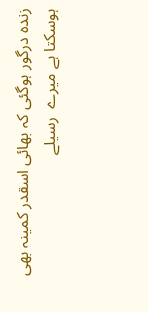زندہ درگور ہوگئی کہ بھائی اسقدر کمینہ بھی ہوسکتا ہے میرے  رسیلے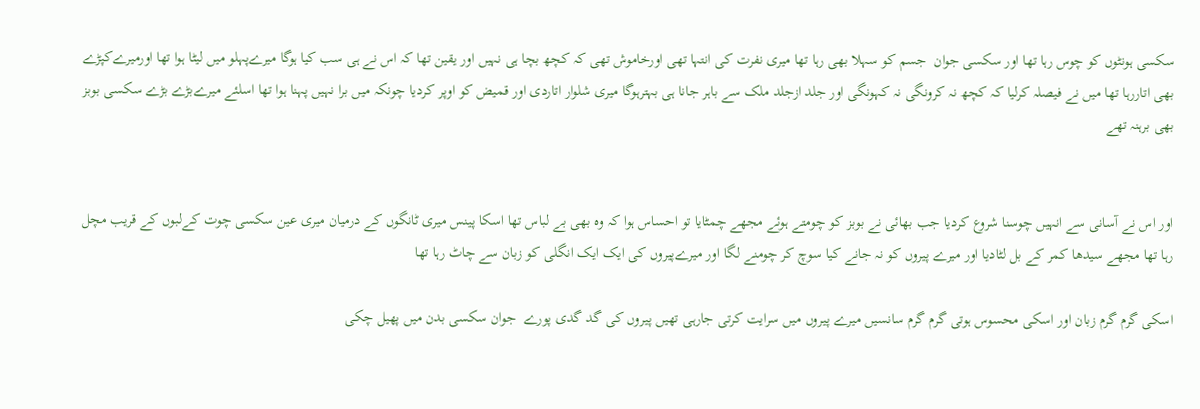سکسی ہونٹوں کو چوس رہا تھا اور سکسی جوان  جسم کو سہلا بھی رہا تھا میری نفرت کی انتہا تھی اورخاموش تھی کہ کچھ بچا ہی نہیں اور یقین تھا کہ اس نے ہی سب کیا ہوگا میرےپہلو میں لیٹا ہوا تھا اورمیرےکپڑے بھی اتاررہا تھا میں نے فیصلہ کرلیا کہ کچھ نہ کرونگی نہ کہونگی اور جلد ازجلد ملک سے باہر جانا ہی بہترہوگا میری شلوار اتاردی اور قمیض کو اوپر کردیا چونکہ میں برا نہیں پہنا ہوا تھا اسلئے میرےبڑے بڑے سکسی بوبز بھی برہنہ تھے


اور اس نے آسانی سے انہیں چوسنا شروع کردیا جب بھائی نے بوبز کو چومتے ہوئے مجھے چمٹایا تو احساس ہوا کہ وہ بھی بے لباس تھا اسکا پینس میری ٹانگوں کے درمیان میری عین سکسی چوت کےلبوں کے قریب مچل رہا تھا مجھے سیدھا کمر کے بل لٹادیا اور میرے پیروں کو نہ جانے کیا سوچ کر چومنے لگا اور میرےپیروں کی ایک ایک انگلی کو زبان سے چاٹ رہا تھا

اسکی گرم گرم زبان اور اسکی محسوس ہوتی گرم گرم سانسیں میرے پیروں میں سرایت کرتی جارہی تھیں پیروں کی گد گدی پورے  جوان سکسی بدن میں پھیل چکی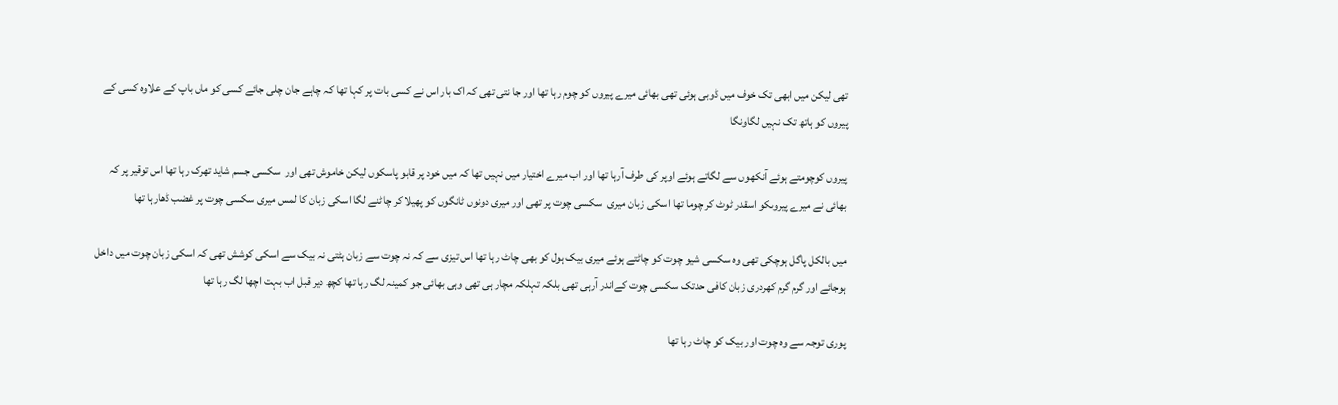تھی لیکن میں ابھی تک خوف میں ڈوبی ہوئی تھی بھائی میرے پیروں کو چوم رہا تھا اور جا نتی تھی کہ اک بار اس نے کسی بات پر کہا تھا کہ چاہے جان چلی جائے کسی کو ماں باپ کے علاوہ کسی کے پیروں کو ہاتھ تک نہیں لگاونگا

پیروں کوچومتے ہوئے آنکھوں سے لگاتے ہوئے اوپر کی طرف آرہا تھا اور اب میرے اختیار میں نہیں تھا کہ میں خود پر قابو پاسکوں لیکن خاموش تھی اور  سکسی جسم شاید تھرک رہا تھا اس توقیر پر کہ بھائی نے میرے پیروںکو اسقدر ٹوٹ کر چوما تھا اسکی زبان میری  سکسی چوت پر تھی اور میری دونوں ٹانگوں کو پھیلا کر چاٹنے لگا اسکی زبان کا لمس میری سکسی چوت پر غضب ڈھارہا تھا

میں بالکل پاگل ہوچکی تھی وہ سکسی شیو چوت کو چاٹتے ہوئے میری بیک ہول کو بھی چاٹ رہا تھا اس تیزی سے کہ نہ چوت سے زبان ہٹتی نہ بیک سے اسکی کوشش تھی کہ اسکی زبان چوت میں داخل ہوجائے اور گرم گرم کھردری زبان کافی حدتک سکسی چوت کےاندر آرہی تھی بلکہ تہلکہ مچار ہی تھی وہی بھائی جو کمینہ لگ رہا تھا کچھ دیر قبل اب بہت اچھا لگ رہا تھا

پوری توجہ سے وہ چوت اور بیک کو چاٹ رہا تھا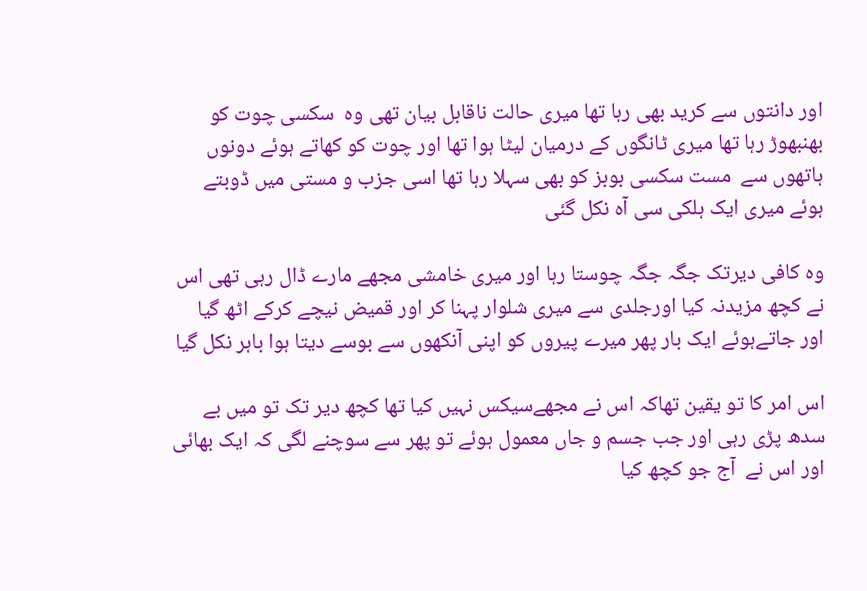اور دانتوں سے کرید بھی رہا تھا میری حالت ناقابل بیان تھی وہ  سکسی چوت کو بھنبھوڑ رہا تھا میری ٹانگوں کے درمیان لیٹا ہوا تھا اور چوت کو کھاتے ہوئے دونوں ہاتھوں سے  مست سکسی بوبز کو بھی سہلا رہا تھا اسی جزب و مستی میں ڈوبتے ہوئے میری ایک ہلکی سی آہ نکل گئی

وہ کافی دیرتک جگہ جگہ چوستا رہا اور میری خامشی مجھے مارے ڈال رہی تھی اس نے کچھ مزیدنہ کیا اورجلدی سے میری شلوار پہنا کر اور قمیض نیچے کرکے اٹھ گیا اور جاتےہوئے ایک بار پھر میرے پیروں کو اپنی آنکھوں سے بوسے دیتا ہوا باہر نکل گیا

اس امر کا تو یقین تھاکہ اس نے مجھےسیکس نہیں کیا تھا کچھ دیر تک تو میں بے سدھ پڑی رہی اور جب جسم و جاں معمول ہوئے تو پھر سے سوچنے لگی کہ ایک بھائی اور اس نے  آج جو کچھ کیا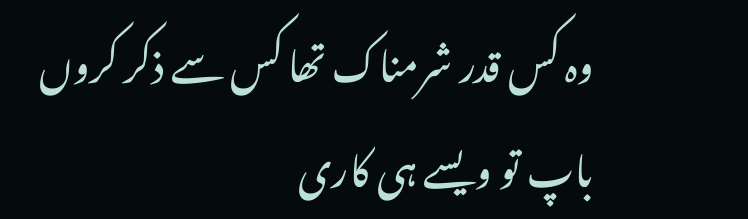وہ کس قدر شرمناک تھا کس سے ذکر کروں باپ تو ویسے ہی کاری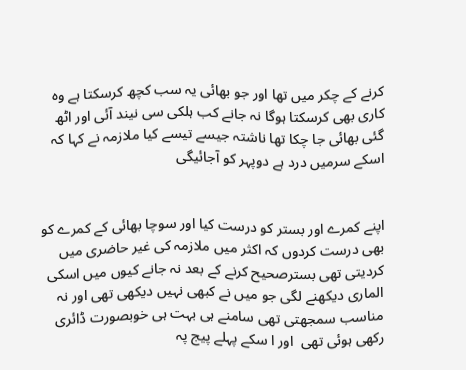کرنے کے چکر میں تھا اور جو بھائی یہ سب کچھ کرسکتا ہے وہ کاری بھی کرسکتا ہوگا نہ جانے کب ہلکی سی نیند آئی اور اٹھ گئی بھائی جا چکا تھا ناشتہ جیسے تیسے کیا ملازمہ نے کہا کہ اسکے سرمیں درد ہے دوپہر کو آجائیگی


اپنے کمرے اور بستر کو درست کیا اور سوچا بھائی کے کمرے کو بھی درست کردوں کہ اکثر میں ملازمہ کی غیر حاضری میں کردیتی تھی بسترصحیح کرنے کے بعد نہ جانے کیوں میں اسکی الماری دیکھنے لگی جو میں نے کبھی نہیں دیکھی تھی اور نہ مناسب سمجھتی تھی سامنے ہی بہت ہی خوبصورت ڈائری رکھی ہوئی تھی  اور ا سکے پہلے پیج پہ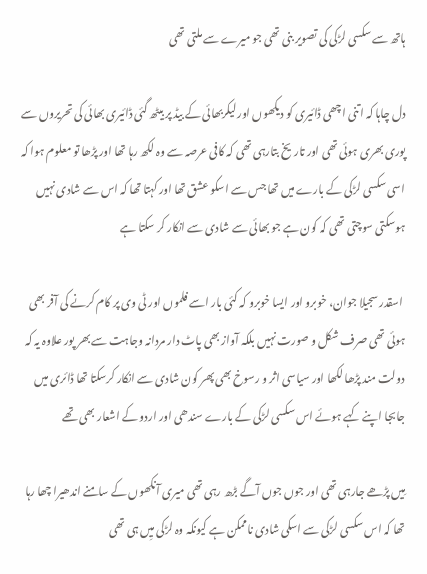ہاتھ سے سکسی لڑکی کی تصویر بنی تھی جو میرے سے ملتی تھی

دل چاہا کہ اتنی اچھی ڈائیری کو دیکھوں اور لیکربھائی کے بیڈ پر بیٹھ گئی ڈائیری بھائی کی تحریروں سے پوری بھری ہوئی تھی اور تاریخ بتارہی تھی کہ کافی عرصہ سے وہ لکھ رہا تھا اور پڑھا تو معلوم ہوا کہ اسی سکسی لڑکی کے بارے میں تھا جس سے اسکو عشق تھا اور کہتا تھا کہ اس سے شادی نہیں ہوسکتی سوچتی تھی کہ کون ہے جو بھائی سے شادی سے انکار کر سکتا ہے

 اسقدر سجیلا جوان، خوبرو اور ایسا خوبرو کہ کئی بار اسے فلموں اور ٹی وی پر کام کرنے کی آفر بھی ہوئی تھی صرف شکل و صورت نہیں بلکہ آواز بھی پاٹ دار مردانہ وجاہت سے بھر پور علاوہ یہ کہ دولت مند پڑھا لکھا اور سیاسی اثر و رسوخ بھی پھر کون شادی سے انکار کرسکتا تھا ڈائری میں  جابجا اپنے کہے ہوئے اس سکسی لڑکی کے بارے سندھی اور اردو کے اشعار بھی تھے

مِیں پڑھے جارہی تھی اور جوں جوں آگے بڑھ رہی تھی میری آنکھوں کے سامنے اندھیرا چھا رہا تھا کہ اس سکسی لڑکی سے اسکی شادی ناممکن ہے کیونکہ وہ لڑکی میِں ہی تھی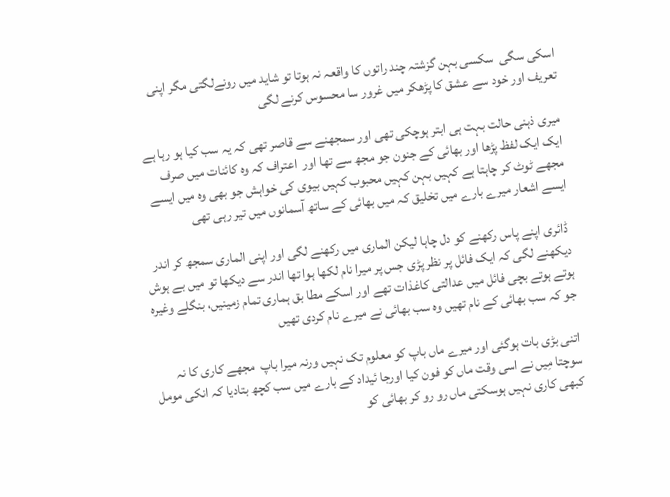اسکی سگی  سکسی بہن گزشتہ چند راتوں کا واقعہ نہ ہوتا تو شاید میں رونےلگتی مگر اپنی تعریف اور خود سے عشق کا پڑھکر میں غرور سا محسوس کرنے لگی

میری ذہنی حالت بہت ہی ابتر ہوچکی تھی اور سمجھنے سے قاصر تھی کہ یہ سب کیا ہو رہا ہے ایک ایک لفظ پڑھا اور بھائی کے جنون جو مجھ سے تھا اور  اعتراف کہ وہ کائنات میں صرف مجھے ٹوٹ کر چاہتا ہے کہیں بہن کہیں محبوب کہیں بیوی کی خواہش جو بھی وہ میں ایسے ایسے اشعار میرے بارے میں تخلیق کہ میں بھائی کے ساتھ آسمانوں میں تیر رہی تھی

 ڈائری اپنے پاس رکھنے کو دل چاہا لیکن الماری میں رکھنے لگی اور اپنی الماری سمجھ کر اندر دیکھنے لگی کہ ایک فائل پر نظر پڑی جس پر میرا نام لکھا ہوا تھا اندر سے دیکھا تو میں بے ہوش ہوتے ہوتے بچی فائل میں عدالتی کاغذات تھے اور اسکے مطا بق ہماری تمام زمینیں، بنگلے وغیرہ جو کہ سب بھائی کے نام تھیں وہ سب بھائی نے میرے نام کردی تھیں

اتنی بڑی بات ہوگئی اور میرے ماں باپ کو معلوم تک نہیں ورنہ میرا باپ  مجھے کاری کا نہ سوچتا مِیں نے اسی وقت ماں کو فون کیا اورجا ئیداد کے بارے میں سب کچھ بتادیا کہ انکی مومل کبھی کاری نہیں ہوسکتی ماں رو رو کر بھائی کو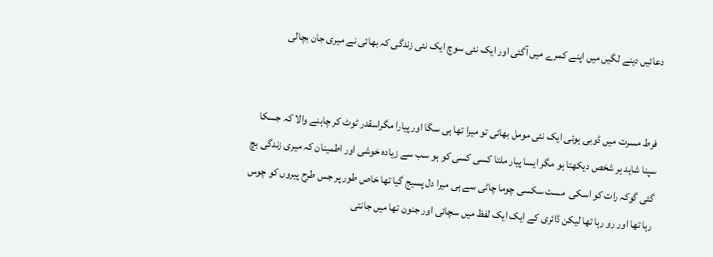دعائیں دینے لگیں میں اپنے کمرے میں آگئی اور ایک نئی سوچ ایک نئی زندگی کہ بھائی نے میری جان بچالی


فرط مسرت میں ڈوبی ہوئی ایک نئی مومل بھائی تو میرا تھا ہی سگا اور پیارا مگراسقدر ٹوٹ کر چاہنے والا کہ جسکا سپنا شاید ہر شخص دیکھتا ہو مگر ایسا پیار ملتا کسی کسی کو ہو سب سے زیادہ خوشی اور اطمینان کہ میری زندگی بچ گئی گوکہ رات کو اسکی  مست سکسی چوما چاٹی سے ہی میرا دل پسیج گیا تھا خاص طور پر جس طرح پیروں کو چوس رہا تھا اور رو رہا تھا لیکن ڈائری کے ایک ایک لفظ میں سچائی اور جنون تھا میں جانتی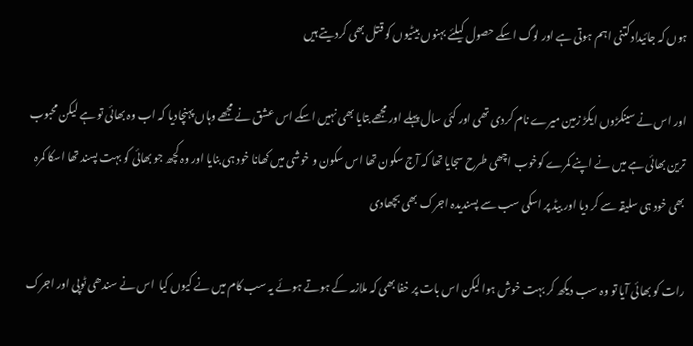ہوں کہ جائیداد کتنی اہم ہوتی ہے اور لوگ اسکے حصول کیلئے بہنوں بیٹیوں کو قتل بھی کردیتے ہیں

اور اس نے سینکڑوں ایکڑ زمین میرے نام کردی تھی اور کئی سال پہلے اور مجھے بتایا بھی نہیں اسکے اس عشق نے مجھے وہاں پہنچادیا کہ اب وہ بھائی تو ہے لیکن محبوب ترین بھائی ہے میں نے اپنے کمرے کوخوب اچھی طرح سجایا تھا کہ آج سکون تھا اس سکون و خوشی میں کھانا خود ہی بنایا اور وہ کچھ جو بھائی کو بہت پسند تھا اسکا کمرہ بھی خود ہی سلیقہ سے کر دیا اور بیڈ پر اسکی سب سے پسندیدہ اجرک بھی بچھادی

رات کو بھائی آیا تو وہ سب دیکھ کر بہت خوش ہوا لیکن اس بات پر خفا بھی کہ ملازمہ کے ہوتے ہوئے یہ سب کام میں نے کیوں کیا  اس نے سندھی ٹوپی اور اجرک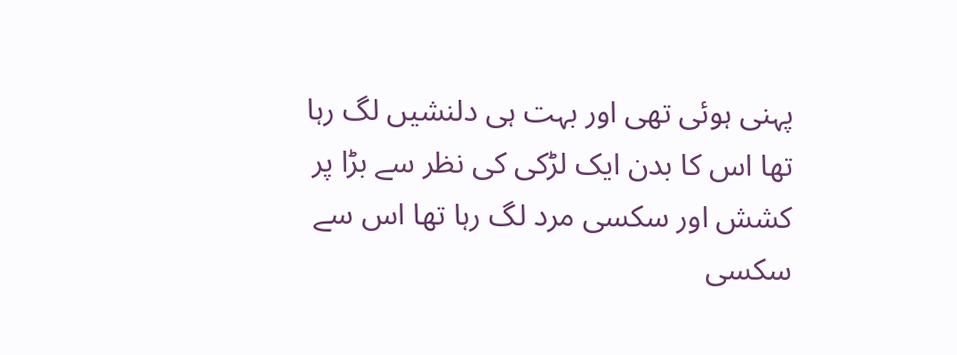پہنی ہوئی تھی اور بہت ہی دلنشیں لگ رہا تھا اس کا بدن ایک لڑکی کی نظر سے بڑا پر کشش اور سکسی مرد لگ رہا تھا اس سے سکسی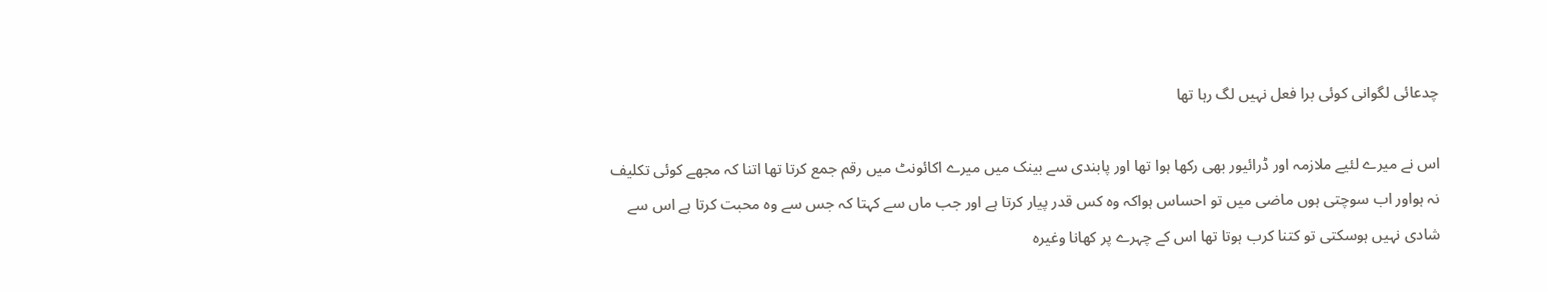چدعائی لگوانی کوئی برا فعل نہیں لگ رہا تھا

اس نے میرے لئیے ملازمہ اور ڈرائیور بھی رکھا ہوا تھا اور پابندی سے بینک میں میرے اکائونٹ میں رقم جمع کرتا تھا اتنا کہ مجھے کوئی تکلیف نہ ہواور اب سوچتی ہوں ماضی میں تو احساس ہواکہ وہ کس قدر پیار کرتا ہے اور جب ماں سے کہتا کہ جس سے وہ محبت کرتا ہے اس سے شادی نہیں ہوسکتی تو کتنا کرب ہوتا تھا اس کے چہرے پر کھانا وغیرہ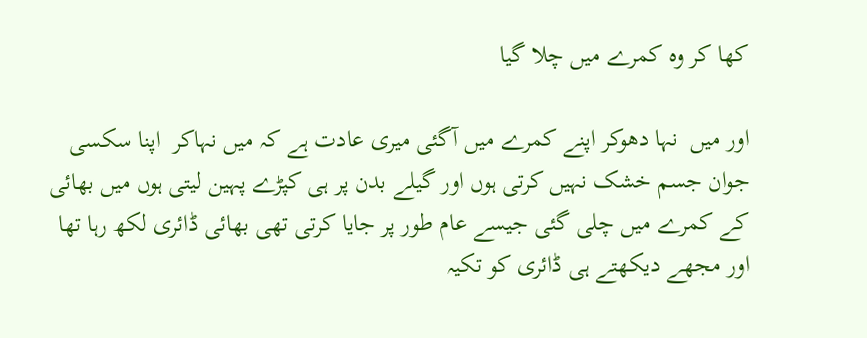کھا کر وہ کمرے میں چلا گیا

اور میں  نہا دھوکر اپنے کمرے میں آگئی میری عادت ہے کہ میں نہاکر  اپنا سکسی جوان جسم خشک نہیں کرتی ہوں اور گیلے بدن پر ہی کپڑے پہین لیتی ہوں میں بھائی کے کمرے میں چلی گئی جیسے عام طور پر جایا کرتی تھی بھائی ڈائری لکھ رہا تھا اور مجھے دیکھتے ہی ڈائری کو تکیہ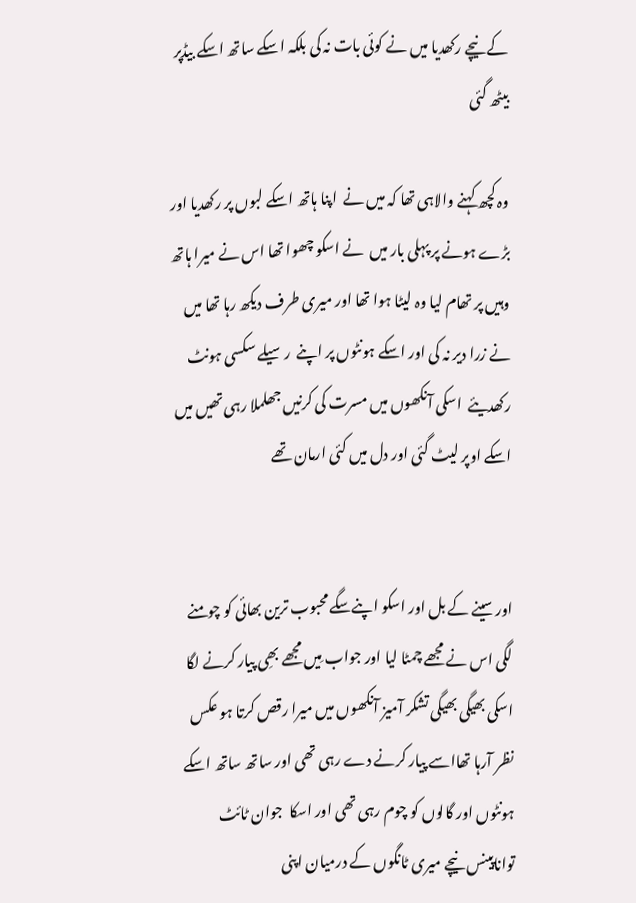کے نیچے رکھدیا میں نے کوئی بات نہ کی بلکہ اسکے ساتھ اسکے بیڈپر بیٹھ گئی

وہ کچھ کہنے والاہی تھا کہ میں نے  اپنا ہاتھ اسکے لبوں پر رکھدیا اور بڑے ہونے پر پہلی بار میں  نے اسکو چھوا تھا اس نے میرا ہاتھ وہیں پر تھام لیا وہ لیٹا ہوا تھا اور میری طرف دیکھ رہا تھا میں نے زرا دیر نہ کی اور اسکے ہونٹوں پر اپنے  رسیلے سکسی ہونٹ رکھدیئے  اسکی آنکھوں میں مسرت کی کرنیں جھلملا رہی تھیں میں اسکے اوپر لیٹ گئی اور دل میں کئی ارمان تھے


اور سینے کے بل اور اسکو اپنےسگے محبوب ترین بھائی کو چومنے لگی اس نے مجھے چمٹا لیا اور جواب مِیں مجھے بھِی پیار کرنے لگا اسکی بھیگی بھیگی تشکر آمیز آنکھوں میں میرا رقص کرتا ہو عکس نظر آرہا تھااسے پیار کرنے دے رہی تھی اور ساتھ ساتھ اسکے ہونٹوں اور گالوں کو چوم رہی تھی اور اسکا  جوان ٹائٹ  تواناپینس نیچے میری ٹانگوں کے درمیان اپنی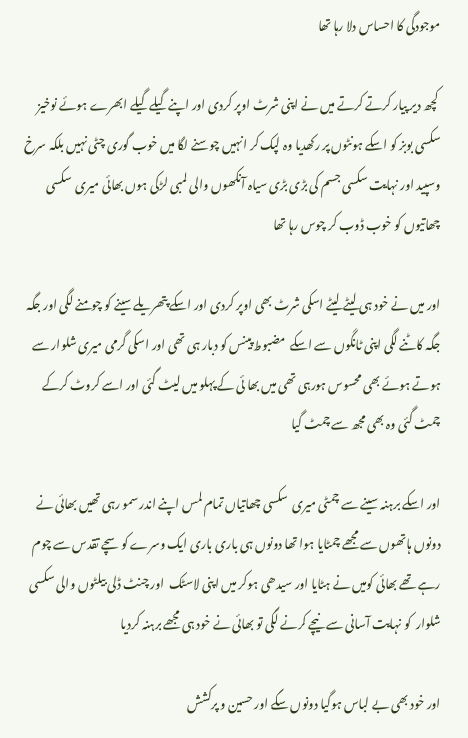موجودگی کا احساس دلا رہا تھا

 کچھ دیر پیار کرتے کرتے میں نے اپنی شرٹ اوپر کردی اور اپنے گیلے گیلے ابھرے ہوئے نوخیز  سکسی بوبز کو اسکے ہونٹوں پر رکھدیا وہ لپک کر انہیں چوسنے لگا میں خوب گوری چٹی نہیں بلکہ سرخ وسپید اور نہایت سکسی جسم کی بڑی بڑی سیاہ آنکھوں والی لمبی لڑکی ہوں بھائی میری  سکسی چھاتیوں کو خوب ڈوب کر چوس رہا تھا

اور میں نے خود ہی لیٹے لیٹے اسکی شرٹ بھی اوپر کردی اور اسکے پتھریلے سینے کو چومنے لگی اور جگہ جگہ کاٹنے لگی اپنی ٹانگوں سے اسکے  مضبوط پینس کو دبار ہی تھی اور اسکی گرمی میری شلوار سے ہوتے ہوئے بھی محسوس ہورہی تھی میں بھا ئی کے پہلو میں لیٹ گئی اور اسے کروٹ کرکے چمٹ گئی وہ بھی مجھ سے چمٹ گیا

اور اسکے برہنہ سینے سے چمٹی میری  سکسی چھاتیاں تمام لمس اپنے اندر سمو رہی تھیں بھائی نے دونوں ہاتھوں سے مجھے چمٹایا ہوا تھا دونوں ہی باری باری ایک وسرے کوسچے تقدس سے چوم رہے تھے بھائی کومیں نے ہٹایا اور سیدھی ہوکر میں اپنی لاسٹک  اور چنٹ ڈلی بیلٹوں والی سکسی شلوار  کو نہایت آسانی سے نیچے کرنے لگی تو بھائی نے خود ہی مجھے برہنہ کردیا

اور خود بھی بے لباس ہوگیا دونوں سگے اور حسین و پرکشش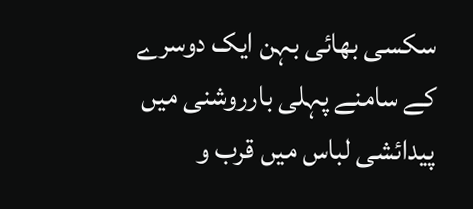سکسی بھائی بہن ایک دوسرے کے سامنے پہلی بارروشنی میں پیدائشی لباس میں قرب و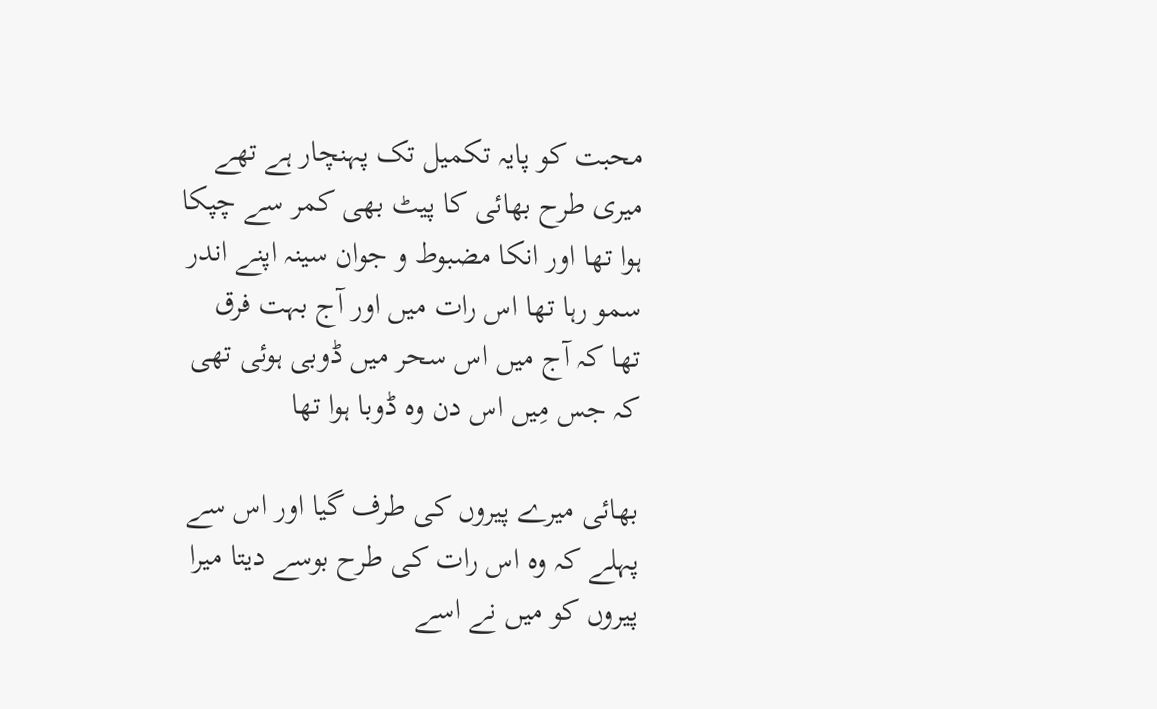محبت کو پایہ تکمیل تک پہنچار ہے تھے میری طرح بھائی کا پیٹ بھی کمر سے چپکا ہوا تھا اور انکا مضبوط و جوان سینہ اپنے اندر سمو رہا تھا اس رات میں اور آج بہت فرق تھا کہ آج میں اس سحر میں ڈوبی ہوئی تھی کہ جس مِیں اس دن وہ ڈوبا ہوا تھا

بھائی میرے پیروں کی طرف گیا اور اس سے پہلے کہ وہ اس رات کی طرح بوسے دیتا میرا پیروں کو میں نے اسے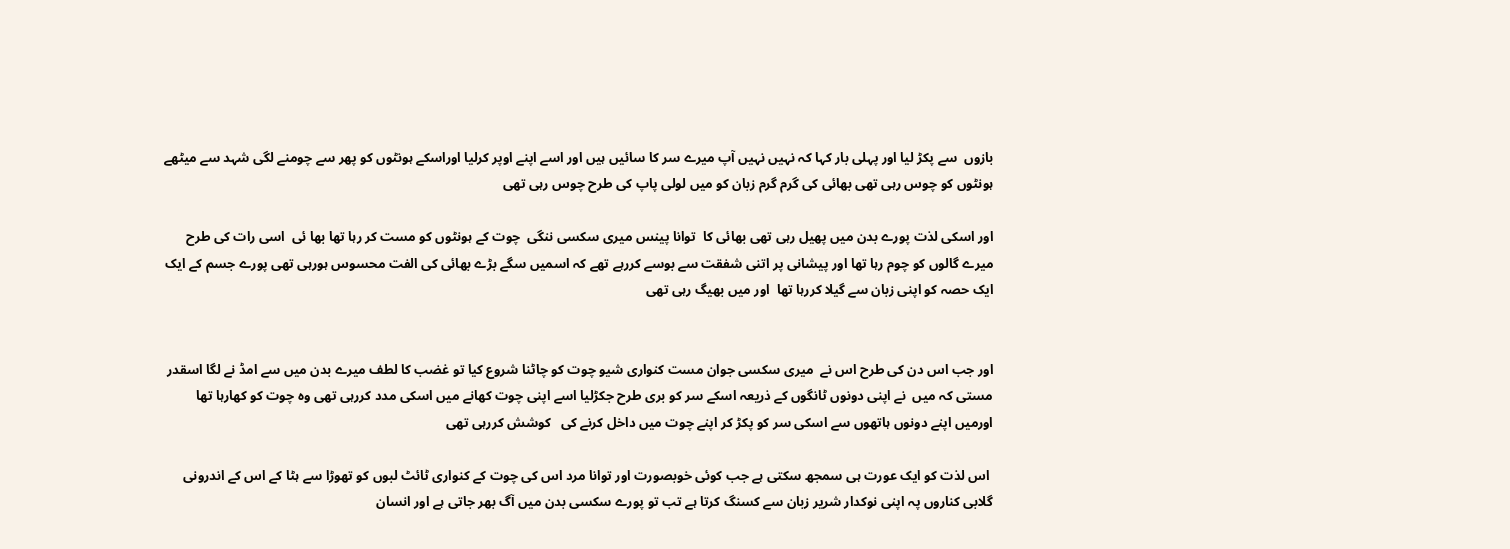بازوں  سے پکڑ لیا اور پہلی بار کہا کہ نہیں نہیں آپ میرے سر کا سائیں ہیں اور اسے اپنے اوپر کرلیا اوراسکے ہونٹوں کو پھر سے چومنے لگی شہد سے میٹھے ہونٹوں کو چوس رہی تھی بھائی کی گرم گرم زبان کو میں لولی پاپ کی طرح چوس رہی تھی

اور اسکی لذت پورے بدن میں پھیل رہی تھی بھائی کا  توانا پینس میری سکسی ننگی  چوت کے ہونٹوں کو مست کر رہا تھا بھا ئی  اسی رات کی طرح میرے گالوں کو چوم رہا تھا اور پیشانی پر اتنی شفقت سے بوسے کررہے تھے کہ اسمیں سگے بڑے بھائی کی الفت محسوس ہورہی تھی پورے جسم کے ایک ایک حصہ کو اپنی زبان سے گیلا کررہا تھا  اور میں بھیگ رہی تھی


اور جب اس دن کی طرح اس نے  میری سکسی جوان مست کنواری شیو چوت کو چاٹنا شروع کیا تو غضب کا لطف میرے بدن میں سے امڈ نے لگا اسقدر مستی کہ میں  نے اپنی دونوں ٹانگوں کے ذریعہ اسکے سر کو بری طرح جکڑلیا اسے اپنی چوت کھانے میں اسکی مدد کررہی تھی وہ چوت کو کھارہا تھا اورمیں اپنے دونوں ہاتھوں سے اسکی سر کو پکڑ کر اپنے چوت میں داخل کرنے کی   کوشش کررہی تھی

 اس لذت کو ایک عورت ہی سمجھ سکتی ہے جب کوئی خوبصورت اور توانا مرد اس کی چوت کے کنواری ٹائٹ لبوں کو تھوڑا سے ہٹا کے اس کے اندرونی گلابی کناروں پہ اپنی نوکدار شریر زبان سے کسنگ کرتا ہے تب تو پورے سکسی بدن میں آگ بھر جاتی ہے اور انسان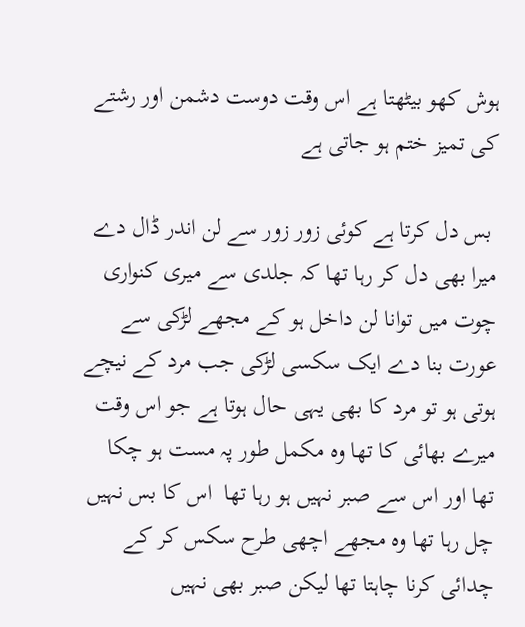ہوش کھو بیٹھتا ہے اس وقت دوست دشمن اور رشتے کی تمیز ختم ہو جاتی ہے

 بس دل کرتا ہے کوئی زور زور سے لن اندر ڈال دے میرا بھی دل کر رہا تھا کہ جلدی سے میری کنواری چوت میں توانا لن داخل ہو کے مجھے لڑکی سے عورت بنا دے ایک سکسی لڑکی جب مرد کے نیچے ہوتی ہو تو مرد کا بھی یہی حال ہوتا ہے جو اس وقت میرے بھائی کا تھا وہ مکمل طور پہ مست ہو چکا تھا اور اس سے صبر نہیں ہو رہا تھا  اس کا بس نہیں چل رہا تھا وہ مجھے اچھی طرح سکس کر کے چدائی کرنا چاہتا تھا لیکن صبر بھی نہیں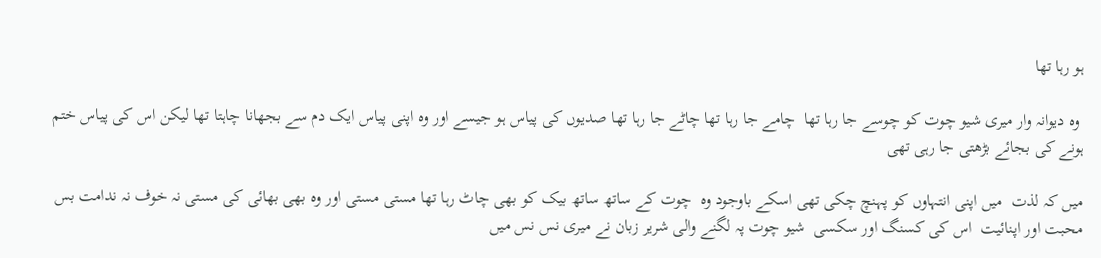ہو رہا تھا

 وہ دیوانہ وار میری شیو چوت کو چوسے جا رہا تھا  چامے جا رہا تھا چاٹے جا رہا تھا صدیوں کی پیاس ہو جیسے اور وہ اپنی پیاس ایک دم سے بجھانا چاہتا تھا لیکن اس کی پیاس ختم ہونے کی بجائے بڑھتی جا رہی تھی

میں کہ لذت  میں اپنی انتہاوں کو پہنچ چکی تھی اسکے باوجود وہ  چوت کے ساتھ ساتھ بیک کو بھی چاٹ رہا تھا مستی مستی اور وہ بھی بھائی کی مستی نہ خوف نہ ندامت بس محبت اور اپنائیت  اس کی کسنگ اور سکسی  شیو چوت پہ لگنے والی شریر زبان نے میری نس نس میں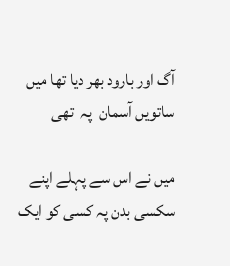آگ اور بارود بھر دیا تھا میں ساتویں آسمان  پہ  تھی

میں نے اس سے پہلے اپنے سکسی بدن پہ کسی کو ایک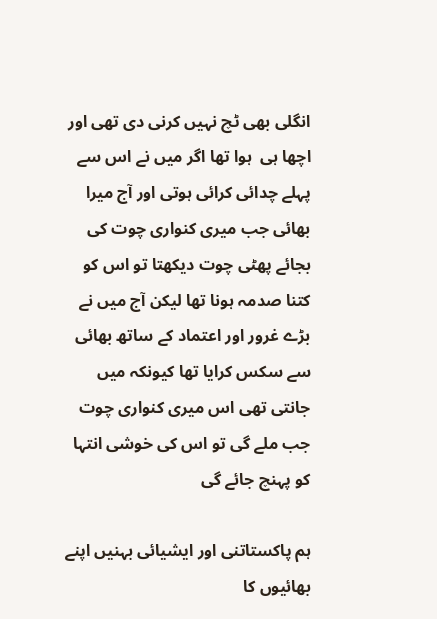انگلی بھی ٹچ نہیں کرنی دی تھی اور اچھا ہی  ہوا تھا اگر میں نے اس سے پہلے چدائی کرائی ہوتی اور آج میرا بھائی جب میری کنواری چوت کی بجائے پھٹی چوت دیکھتا تو اس کو کتنا صدمہ ہونا تھا لیکن آج میں نے بڑے غرور اور اعتماد کے ساتھ بھائی سے سکس کرایا تھا کیونکہ میں جانتی تھی اس میری کنواری چوت جب ملے گی تو اس کی خوشی انتہا کو پہنچ جائے گی

ہم پاکستاتنی اور ایشیائی بہنیں اپنے بھائیوں کا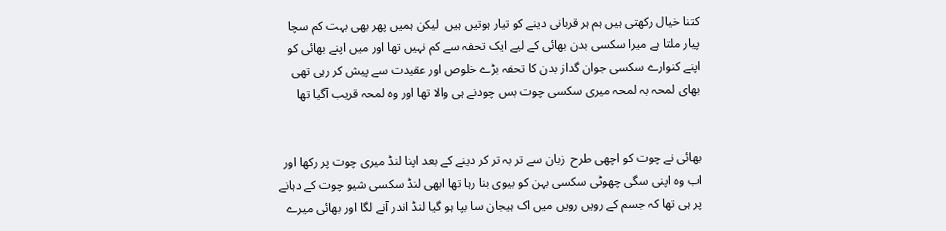کتنا خیال رکھتی ہیں ہم ہر قربانی دینے کو تیار ہوتیں ہیں  لیکن ہمیں پھر بھی بہت کم سچا پیار ملتا ہے میرا سکسی بدن بھائی کے لیے ایک تحفہ سے کم نہیں تھا اور میں اپنے بھائی کو اپنے کنوارے سکسی جوان گداز بدن کا تحفہ بڑے خلوص اور عقیدت سے پیش کر رہی تھی بھای لمحہ بہ لمحہ میری سکسی چوت بس چودنے ہی والا تھا اور وہ لمحہ قریب آگیا تھا


بھائی نے چوت کو اچھی طرح  زبان سے تر بہ تر کر دینے کے بعد اپنا لنڈ میری چوت پر رکھا اور اب وہ اپنی سگی چھوٹی سکسی بہن کو بیوی بنا رہا تھا ابھی لنڈ سکسی شیو چوت کے دہانے پر ہی تھا کہ جسم کے رویں رویں میں اک ہیجان سا بپا ہو گیا لنڈ اندر آنے لگا اور بھائی میرے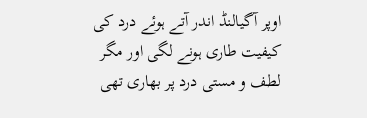اوپر آگیالنڈ اندر آتے ہوئے درد کی کیفیت طاری ہونے لگی اور مگر لطف و مستی درد پر بھاری تھی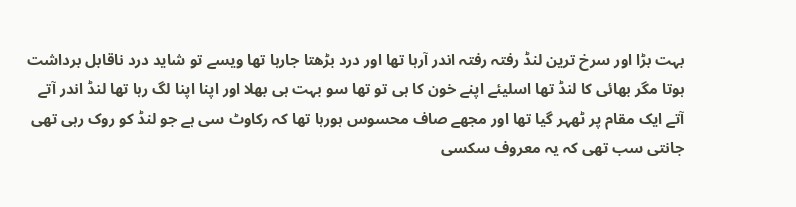بہت بڑا اور سرخ ترین لنڈ رفتہ رفتہ اندر آرہا تھا اور درد بڑھتا جارہا تھا ویسے تو شاید درد ناقابل برداشت ہوتا مگر بھائی کا لنڈ تھا اسلیئے اپنے خون کا ہی تو تھا سو بہت ہی بھلا اور اپنا اپنا لگ رہا تھا لنڈ اندر آتے آتے ایک مقام پر ٹھہر گیا تھا اور مجھے صاف محسوس ہورہا تھا کہ رکاوٹ سی ہے جو لنڈ کو روک رہی تھی جانتی سب تھی کہ یہ معروف سکسی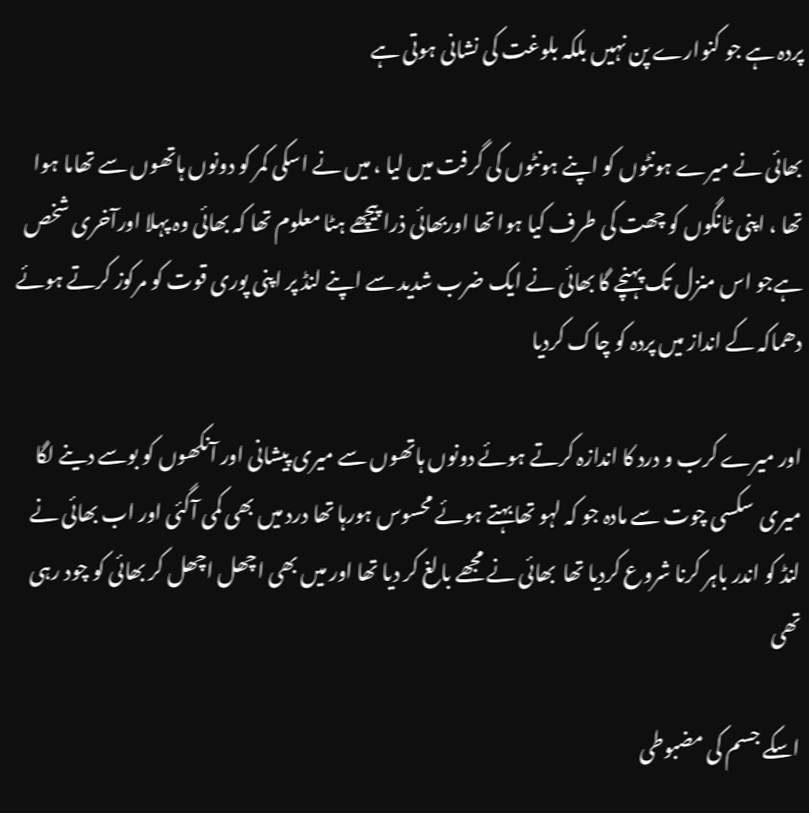پردہ ہے جو کنوارے پن نہیں بلکہ بلوغت کی نشانی ہوتی ہے

بھائی نے میرے ہونٹوں کو اپنے ہونٹوں کی گرفت میں لیا ، میں نے اسکی کمر کو دونوں ہاتھوں سے تھاما ہوا تھا ، اپنی ٹانگوں کو چھت کی طرف کیا ہوا تھا اوربھائی ذرا پیچھے ہٹا معلوم تھا کہ بھائی وہ پہلا اورآخری شخص ہےجو اس منزل تک پہنچے گا بھائی نے ایک ضرب شدید سے اپنے لنڈ پر اپنی پوری قوت کو مرکوز کرتے ہوئے دھماکہ کے انداز میں پردہ کو چاک کردیا

اور میرے کرب و درد کا اندازہ کرتے ہوئے دونوں ہاتھوں سے میری پیشانی اور آنکھوں کو بوسے دینے لگا میری  سکسی چوت سے مادہ جو کہ لہو تھا بہتے ہوئے محسوس ہورہا تھا درد میں بھی کمی آگئی اور اب بھائی نے لنڈ کو اندر باہر کرنا شروع کردیا تھا  بھائی نے مجھے بالغ کر دیا تھا اور میں بھی اچھل اچھل کر بھائی کو چود رہی تھی

اسکے جسم کی مضبوطی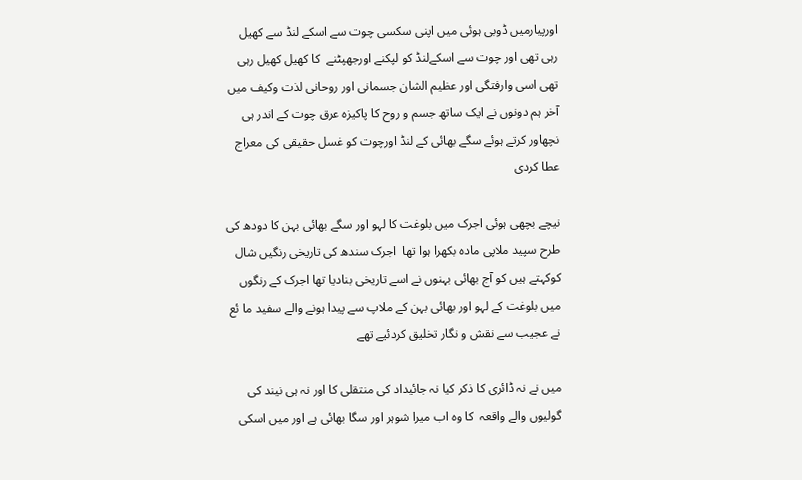اورپیارمیں ڈوبی ہوئی میں اپنی سکسی چوت سے اسکے لنڈ سے کھیل رہی تھی اور چوت سے اسکےلنڈ کو لپکنے اورجھپٹنے  کا کھیل کھیل رہی تھی اسی وارفتگی اور عظیم الشان جسمانی اور روحانی لذت وکیف میں آخر ہم دونوں نے ایک ساتھ جسم و روح کا پاکیزہ عرق چوت کے اندر ہی نچھاور کرتے ہوئے سگے بھائی کے لنڈ اورچوت کو غسل حقیقی کی معراج عطا کردی

نیچے بچھی ہوئی اجرک میں بلوغت کا لہو اور سگے بھائی بہن کا دودھ کی طرح سپید ملاپی مادہ بکھرا ہوا تھا  اجرک سندھ کی تاریخی رنگیں شال کوکہتے ہیں کو آج بھائی بہنوں نے اسے تاریخی بنادیا تھا اجرک کے رنگوں   میں بلوغت کے لہو اور بھائی بہن کے ملاپ سے پیدا ہونے والے سفید ما ئع نے عجیب سے نقش و نگار تخلیق کردئیے تھے

میں نے نہ ڈائری کا ذکر کیا نہ جائیداد کی منتقلی کا اور نہ ہی نیند کی گولیوں والے واقعہ  کا وہ اب میرا شوہر اور سگا بھائی ہے اور میں اسکی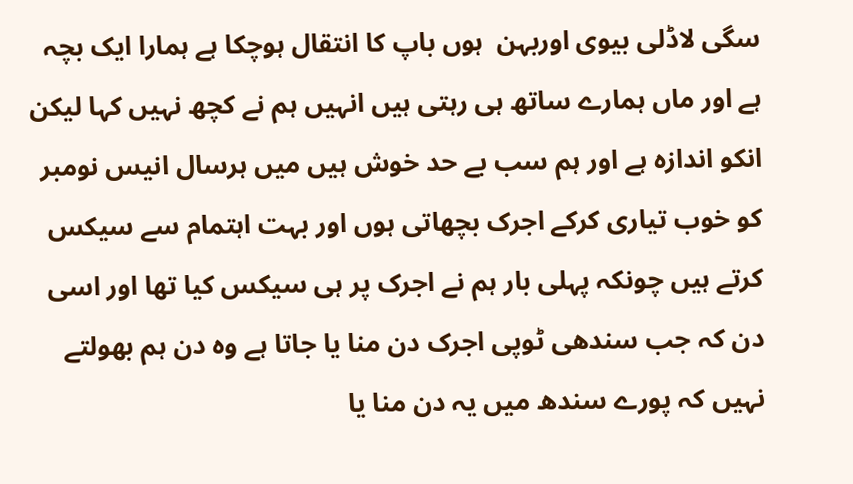سگی لاڈلی بیوی اوربہن  ہوں باپ کا انتقال ہوچکا ہے ہمارا ایک بچہ ہے اور ماں ہمارے ساتھ ہی رہتی ہیں انہیں ہم نے کچھ نہیں کہا لیکن انکو اندازہ ہے اور ہم سب بے حد خوش ہیں میں ہرسال انیس نومبر کو خوب تیاری کرکے اجرک بچھاتی ہوں اور بہت اہتمام سے سیکس کرتے ہیں چونکہ پہلی بار ہم نے اجرک پر ہی سیکس کیا تھا اور اسی دن کہ جب سندھی ٹوپی اجرک دن منا یا جاتا ہے وہ دن ہم بھولتے نہیں کہ پورے سندھ میں یہ دن منا یا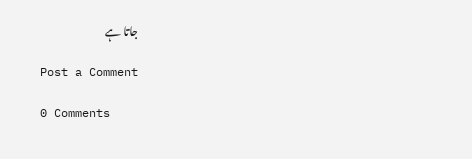جاتا ہے

Post a Comment

0 Comments